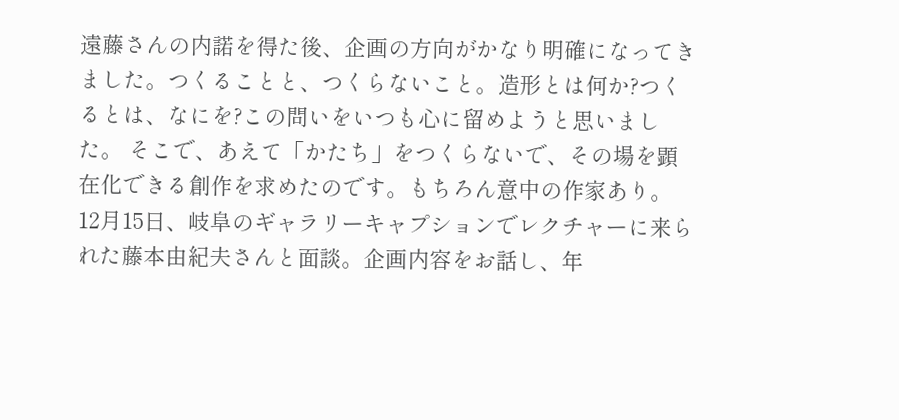遠藤さんの内諾を得た後、企画の方向がかなり明確になってきました。つくることと、つくらないこと。造形とは何か?つくるとは、なにを?この問いをいつも心に留めようと思いました。 そこで、あえて「かたち」をつくらないで、その場を顕在化できる創作を求めたのです。もちろん意中の作家あり。 12月15日、岐阜のギャラリーキャプションでレクチャーに来られた藤本由紀夫さんと面談。企画内容をお話し、年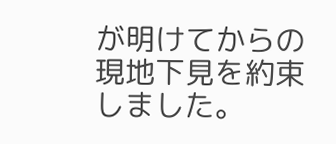が明けてからの現地下見を約束しました。